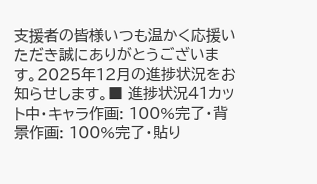支援者の皆様いつも温かく応援いただき誠にありがとうございます。2025年12月の進捗状況をお知らせします。■ 進捗状況41カット中・キャラ作画: 100%完了・背景作画: 100%完了・貼り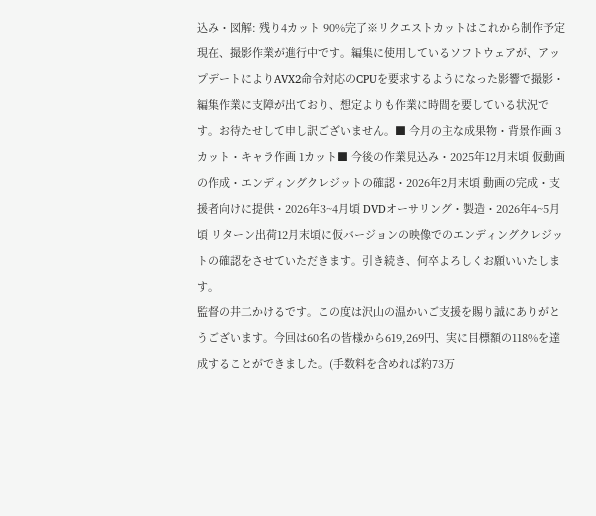込み・図解: 残り4カット 90%完了※リクエストカットはこれから制作予定現在、撮影作業が進行中です。編集に使用しているソフトウェアが、アップデートによりAVX2命令対応のCPUを要求するようになった影響で撮影・編集作業に支障が出ており、想定よりも作業に時間を要している状況です。お待たせして申し訳ございません。■ 今月の主な成果物・背景作画 3カット・キャラ作画 1カット■ 今後の作業見込み・2025年12月末頃 仮動画の作成・エンディングクレジットの確認・2026年2月末頃 動画の完成・支援者向けに提供・2026年3~4月頃 DVDオーサリング・製造・2026年4~5月頃 リターン出荷12月末頃に仮バージョンの映像でのエンディングクレジットの確認をさせていただきます。引き続き、何卒よろしくお願いいたします。
監督の井二かけるです。この度は沢山の温かいご支援を賜り誠にありがとうございます。今回は60名の皆様から619,269円、実に目標額の118%を達成することができました。(手数料を含めれば約73万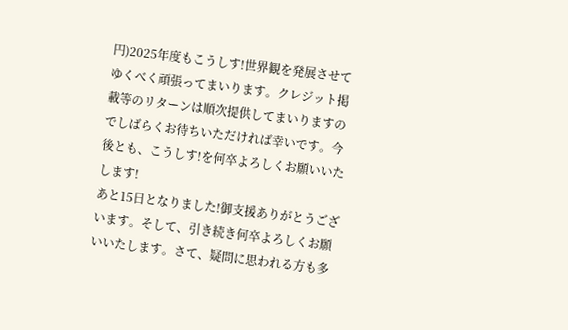円)2025年度もこうしす!世界観を発展させてゆくべく頑張ってまいります。クレジット掲載等のリターンは順次提供してまいりますのでしばらくお待ちいただければ幸いです。今後とも、こうしす!を何卒よろしくお願いいたします!
あと15日となりました!御支援ありがとうございます。そして、引き続き何卒よろしくお願いいたします。さて、疑問に思われる方も多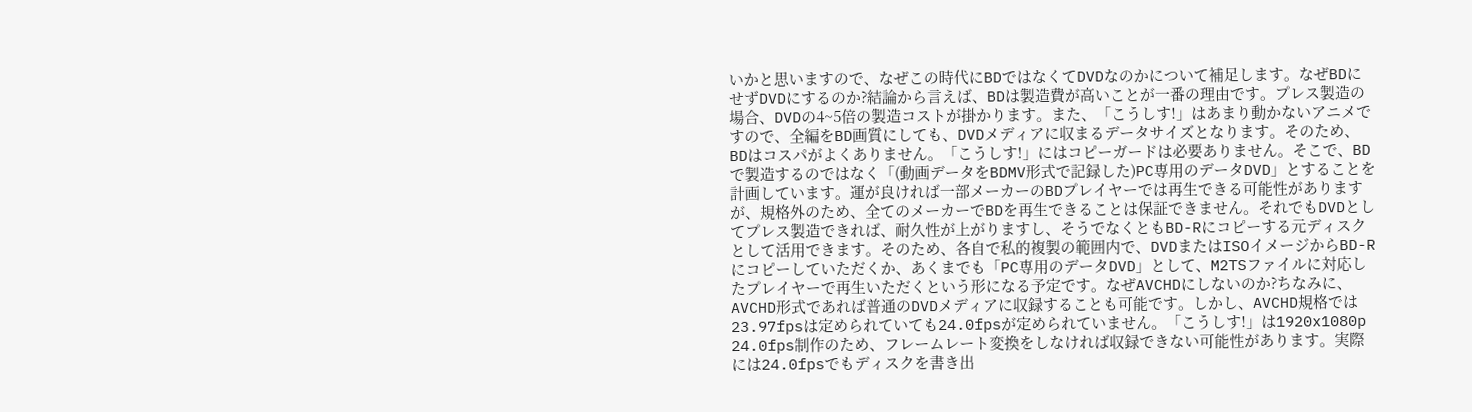いかと思いますので、なぜこの時代にBDではなくてDVDなのかについて補足します。なぜBDにせずDVDにするのか?結論から言えば、BDは製造費が高いことが一番の理由です。プレス製造の場合、DVDの4~5倍の製造コストが掛かります。また、「こうしす!」はあまり動かないアニメですので、全編をBD画質にしても、DVDメディアに収まるデータサイズとなります。そのため、BDはコスパがよくありません。「こうしす!」にはコピーガードは必要ありません。そこで、BDで製造するのではなく「(動画データをBDMV形式で記録した)PC専用のデータDVD」とすることを計画しています。運が良ければ一部メーカーのBDプレイヤーでは再生できる可能性がありますが、規格外のため、全てのメーカーでBDを再生できることは保証できません。それでもDVDとしてプレス製造できれば、耐久性が上がりますし、そうでなくともBD-Rにコピーする元ディスクとして活用できます。そのため、各自で私的複製の範囲内で、DVDまたはISOイメージからBD-Rにコピーしていただくか、あくまでも「PC専用のデータDVD」として、M2TSファイルに対応したプレイヤーで再生いただくという形になる予定です。なぜAVCHDにしないのか?ちなみに、AVCHD形式であれば普通のDVDメディアに収録することも可能です。しかし、AVCHD規格では23.97fpsは定められていても24.0fpsが定められていません。「こうしす!」は1920x1080p 24.0fps制作のため、フレームレート変換をしなければ収録できない可能性があります。実際には24.0fpsでもディスクを書き出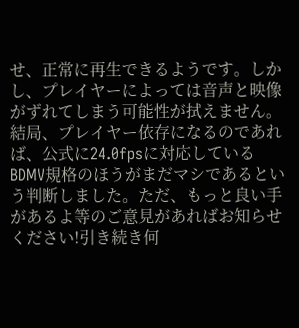せ、正常に再生できるようです。しかし、プレイヤーによっては音声と映像がずれてしまう可能性が拭えません。結局、プレイヤー依存になるのであれば、公式に24.0fpsに対応しているBDMV規格のほうがまだマシであるという判断しました。ただ、もっと良い手があるよ等のご意見があればお知らせください!引き続き何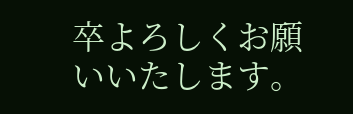卒よろしくお願いいたします。